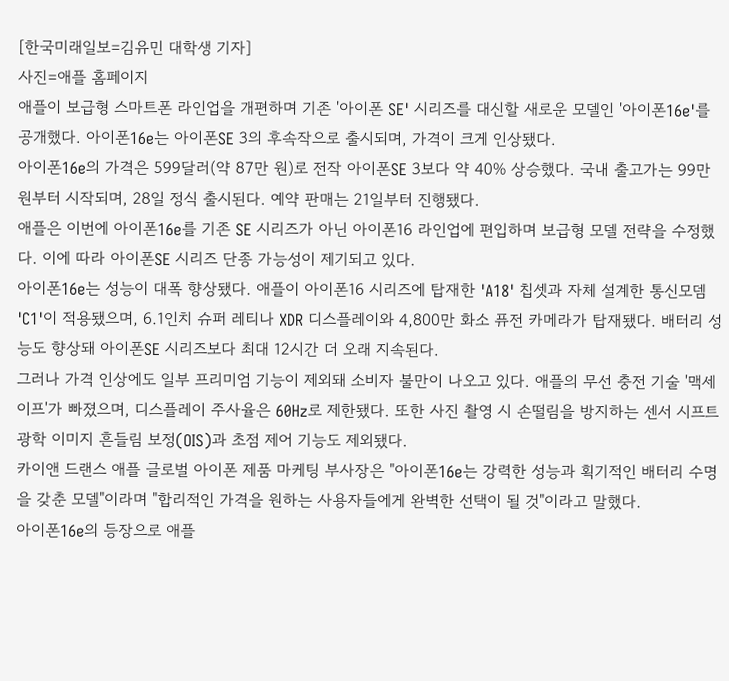[한국미래일보=김유민 대학생 기자]
사진=애플 홈페이지
애플이 보급형 스마트폰 라인업을 개편하며 기존 '아이폰 SE' 시리즈를 대신할 새로운 모델인 '아이폰16e'를 공개했다. 아이폰16e는 아이폰SE 3의 후속작으로 출시되며, 가격이 크게 인상됐다.
아이폰16e의 가격은 599달러(약 87만 원)로 전작 아이폰SE 3보다 약 40% 상승했다. 국내 출고가는 99만 원부터 시작되며, 28일 정식 출시된다. 예약 판매는 21일부터 진행됐다.
애플은 이번에 아이폰16e를 기존 SE 시리즈가 아닌 아이폰16 라인업에 편입하며 보급형 모델 전략을 수정했다. 이에 따라 아이폰SE 시리즈 단종 가능성이 제기되고 있다.
아이폰16e는 성능이 대폭 향상됐다. 애플이 아이폰16 시리즈에 탑재한 'A18' 칩셋과 자체 설계한 통신모뎀 'C1'이 적용됐으며, 6.1인치 슈퍼 레티나 XDR 디스플레이와 4,800만 화소 퓨전 카메라가 탑재됐다. 배터리 성능도 향상돼 아이폰SE 시리즈보다 최대 12시간 더 오래 지속된다.
그러나 가격 인상에도 일부 프리미엄 기능이 제외돼 소비자 불만이 나오고 있다. 애플의 무선 충전 기술 '맥세이프'가 빠졌으며, 디스플레이 주사율은 60Hz로 제한됐다. 또한 사진 촬영 시 손떨림을 방지하는 센서 시프트 광학 이미지 흔들림 보정(OIS)과 초점 제어 기능도 제외됐다.
카이앤 드랜스 애플 글로벌 아이폰 제품 마케팅 부사장은 "아이폰16e는 강력한 성능과 획기적인 배터리 수명을 갖춘 모델"이라며 "합리적인 가격을 원하는 사용자들에게 완벽한 선택이 될 것"이라고 말했다.
아이폰16e의 등장으로 애플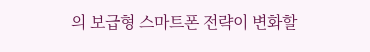의 보급형 스마트폰 전략이 변화할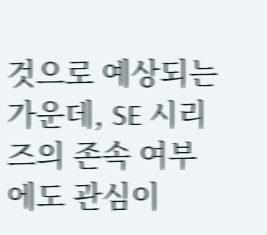것으로 예상되는 가운데, SE 시리즈의 존속 여부에도 관심이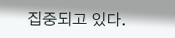집중되고 있다.